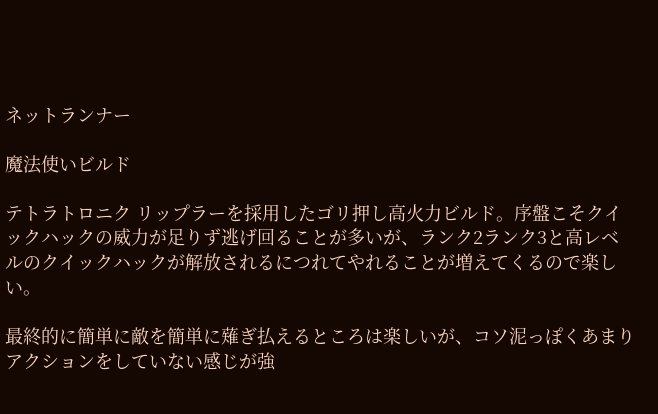ネットランナー

魔法使いビルド

テトラトロニク リップラーを採用したゴリ押し高火力ビルド。序盤こそクイックハックの威力が足りず逃げ回ることが多いが、ランク2ランク3と高レベルのクイックハックが解放されるにつれてやれることが増えてくるので楽しい。

最終的に簡単に敵を簡単に薙ぎ払えるところは楽しいが、コソ泥っぽくあまりアクションをしていない感じが強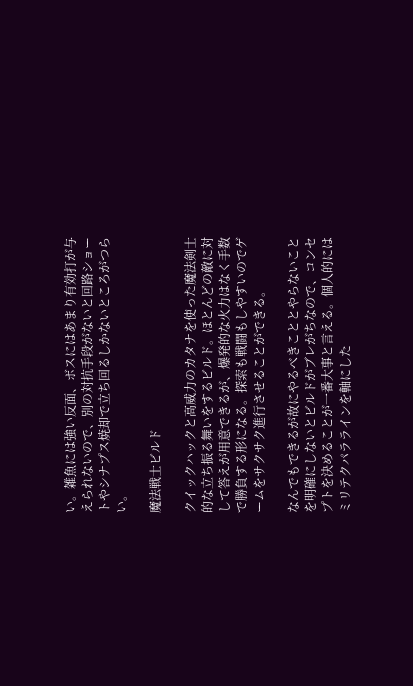い。雑魚には強い反面、ボスにはあまり有効打が与えられないので、別の対抗手段がないと回路ショートやシナプス焼却で立ち回るしかないところがつらい。

魔法戦士ビルド

クイックハックと高威力のカタナを使った魔法剣士的な立ち振る舞いをするビルド。ほとんどの敵に対して答えが用意できるが、爆発的な火力はなく手数で勝負する形になる。探索も戦闘もしやすいのでゲームをサクサク進行させることができる。

なんでもできるが故にやるべきこととやらないことを明確にしないとビルドがブレがちなので、コンセプトを決めることが一番大事と言える。個人的にはミリテクパララインを軸にした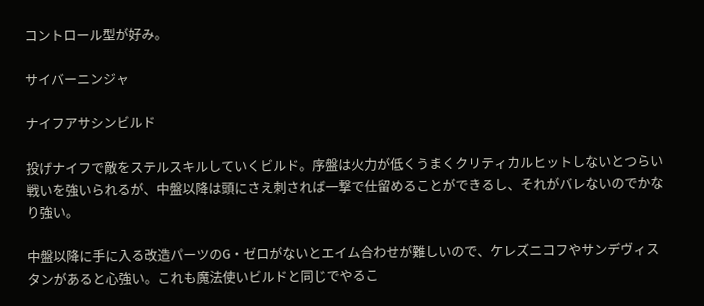コントロール型が好み。

サイバーニンジャ

ナイフアサシンビルド

投げナイフで敵をステルスキルしていくビルド。序盤は火力が低くうまくクリティカルヒットしないとつらい戦いを強いられるが、中盤以降は頭にさえ刺されば一撃で仕留めることができるし、それがバレないのでかなり強い。

中盤以降に手に入る改造パーツのG・ゼロがないとエイム合わせが難しいので、ケレズニコフやサンデヴィスタンがあると心強い。これも魔法使いビルドと同じでやるこ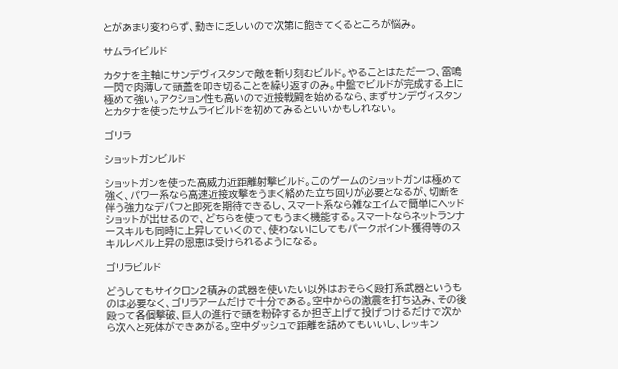とがあまり変わらず、動きに乏しいので次第に飽きてくるところが悩み。

サムライビルド

カタナを主軸にサンデヴィスタンで敵を斬り刻むビルド。やることはただ一つ、雷鳴一閃で肉薄して頭蓋を叩き切ることを繰り返すのみ。中盤でビルドが完成する上に極めて強い。アクション性も高いので近接戦闘を始めるなら、まずサンデヴィスタンとカタナを使ったサムライビルドを初めてみるといいかもしれない。

ゴリラ

ショットガンビルド

ショットガンを使った高威力近距離射撃ビルド。このゲームのショットガンは極めて強く、パワー系なら高速近接攻撃をうまく絡めた立ち回りが必要となるが、切断を伴う強力なデバフと即死を期待できるし、スマート系なら雑なエイムで簡単にヘッドショットが出せるので、どちらを使ってもうまく機能する。スマートならネットランナースキルも同時に上昇していくので、使わないにしてもパークポイント獲得等のスキルレベル上昇の恩恵は受けられるようになる。

ゴリラビルド

どうしてもサイクロン2積みの武器を使いたい以外はおそらく殴打系武器というものは必要なく、ゴリラアームだけで十分である。空中からの激震を打ち込み、その後殴って各個撃破、巨人の進行で頭を粉砕するか担ぎ上げて投げつけるだけで次から次へと死体ができあがる。空中ダッシュで距離を詰めてもいいし、レッキン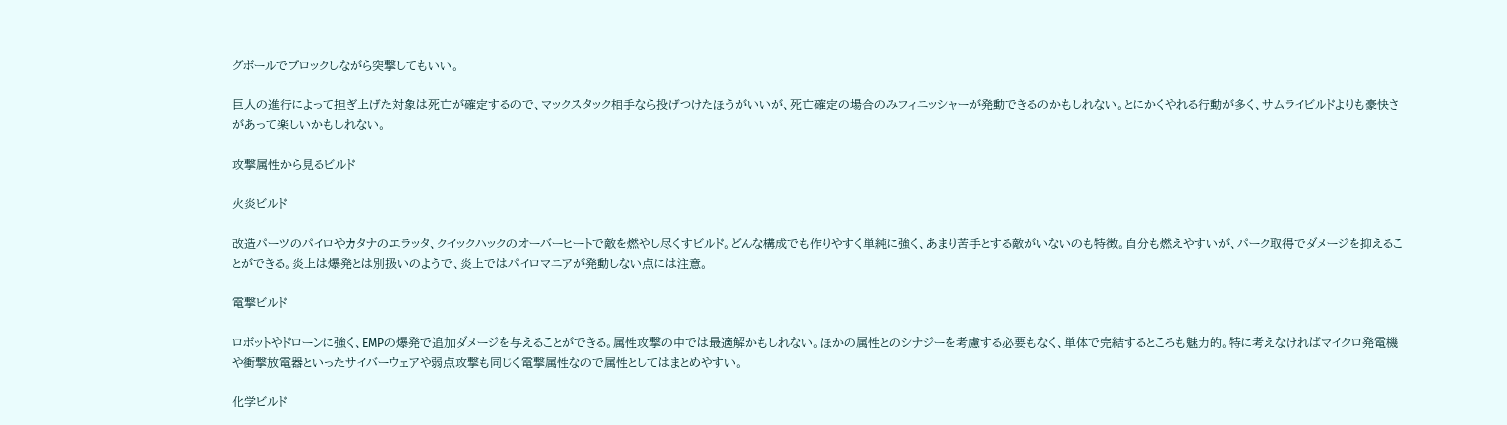グボールでブロックしながら突撃してもいい。

巨人の進行によって担ぎ上げた対象は死亡が確定するので、マックスタック相手なら投げつけたほうがいいが、死亡確定の場合のみフィニッシャーが発動できるのかもしれない。とにかくやれる行動が多く、サムライビルドよりも豪快さがあって楽しいかもしれない。

攻撃属性から見るビルド

火炎ビルド

改造パーツのパイロやカタナのエラッタ、クイックハックのオーバーヒートで敵を燃やし尽くすビルド。どんな構成でも作りやすく単純に強く、あまり苦手とする敵がいないのも特徴。自分も燃えやすいが、パーク取得でダメージを抑えることができる。炎上は爆発とは別扱いのようで、炎上ではパイロマニアが発動しない点には注意。

電撃ビルド

ロボットやドローンに強く、EMPの爆発で追加ダメージを与えることができる。属性攻撃の中では最適解かもしれない。ほかの属性とのシナジーを考慮する必要もなく、単体で完結するところも魅力的。特に考えなければマイクロ発電機や衝撃放電器といったサイバーウェアや弱点攻撃も同じく電撃属性なので属性としてはまとめやすい。

化学ビルド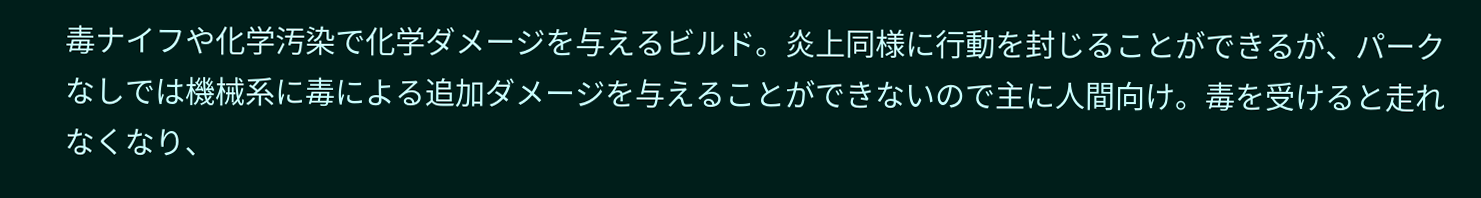毒ナイフや化学汚染で化学ダメージを与えるビルド。炎上同様に行動を封じることができるが、パークなしでは機械系に毒による追加ダメージを与えることができないので主に人間向け。毒を受けると走れなくなり、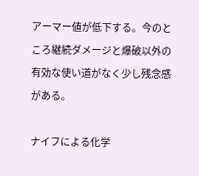アーマー値が低下する。今のところ継続ダメージと爆破以外の有効な使い道がなく少し残念感がある。

ナイフによる化学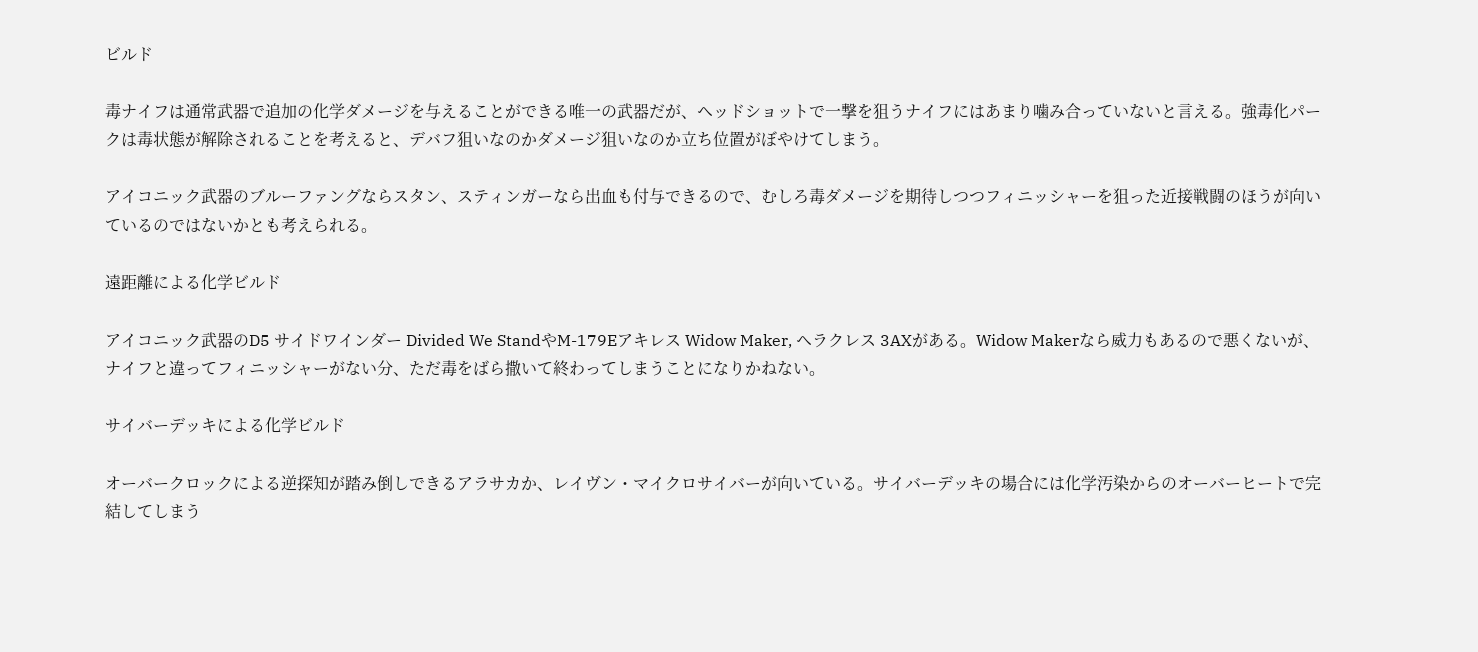ビルド

毒ナイフは通常武器で追加の化学ダメージを与えることができる唯一の武器だが、ヘッドショットで一撃を狙うナイフにはあまり噛み合っていないと言える。強毒化パークは毒状態が解除されることを考えると、デバフ狙いなのかダメージ狙いなのか立ち位置がぼやけてしまう。

アイコニック武器のブルーファングならスタン、スティンガーなら出血も付与できるので、むしろ毒ダメージを期待しつつフィニッシャーを狙った近接戦闘のほうが向いているのではないかとも考えられる。

遠距離による化学ビルド

アイコニック武器のD5 サイドワインダー Divided We StandやM-179Eアキレス Widow Maker, ヘラクレス 3AXがある。Widow Makerなら威力もあるので悪くないが、ナイフと違ってフィニッシャーがない分、ただ毒をばら撒いて終わってしまうことになりかねない。

サイバーデッキによる化学ビルド

オーバークロックによる逆探知が踏み倒しできるアラサカか、レイヴン・マイクロサイバーが向いている。サイバーデッキの場合には化学汚染からのオーバーヒートで完結してしまう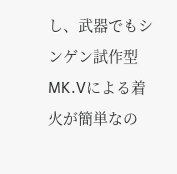し、武器でもシンゲン試作型 MK.Vによる着火が簡単なの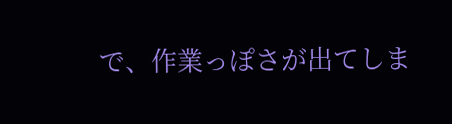で、作業っぽさが出てしま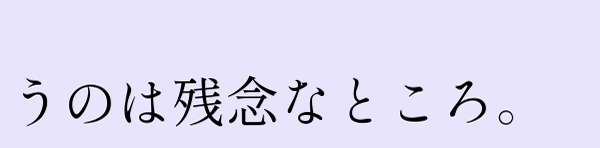うのは残念なところ。